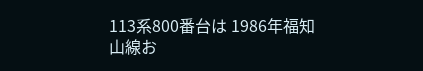113系800番台は 1986年福知山線お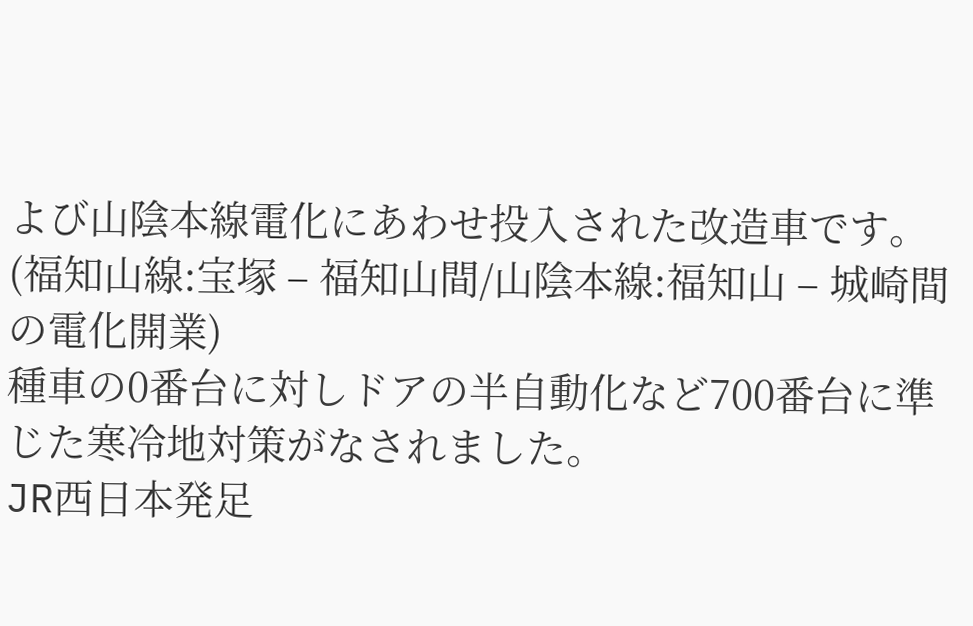よび山陰本線電化にあわせ投入された改造車です。
(福知山線:宝塚 – 福知山間/山陰本線:福知山 – 城崎間の電化開業)
種車の0番台に対しドアの半自動化など700番台に準じた寒冷地対策がなされました。
JR西日本発足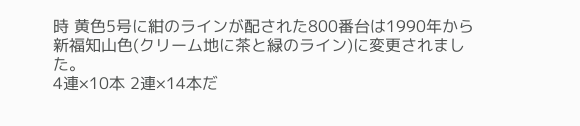時 黄色5号に紺のラインが配された800番台は1990年から新福知山色(クリーム地に茶と緑のライン)に変更されました。
4連×10本 2連×14本だ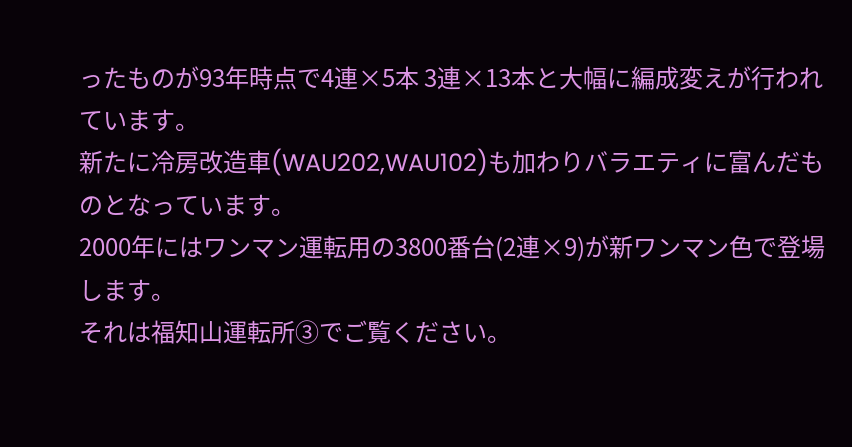ったものが93年時点で4連×5本 3連×13本と大幅に編成変えが行われています。
新たに冷房改造車(WAU202,WAU102)も加わりバラエティに富んだものとなっています。
2000年にはワンマン運転用の3800番台(2連×9)が新ワンマン色で登場します。
それは福知山運転所③でご覧ください。